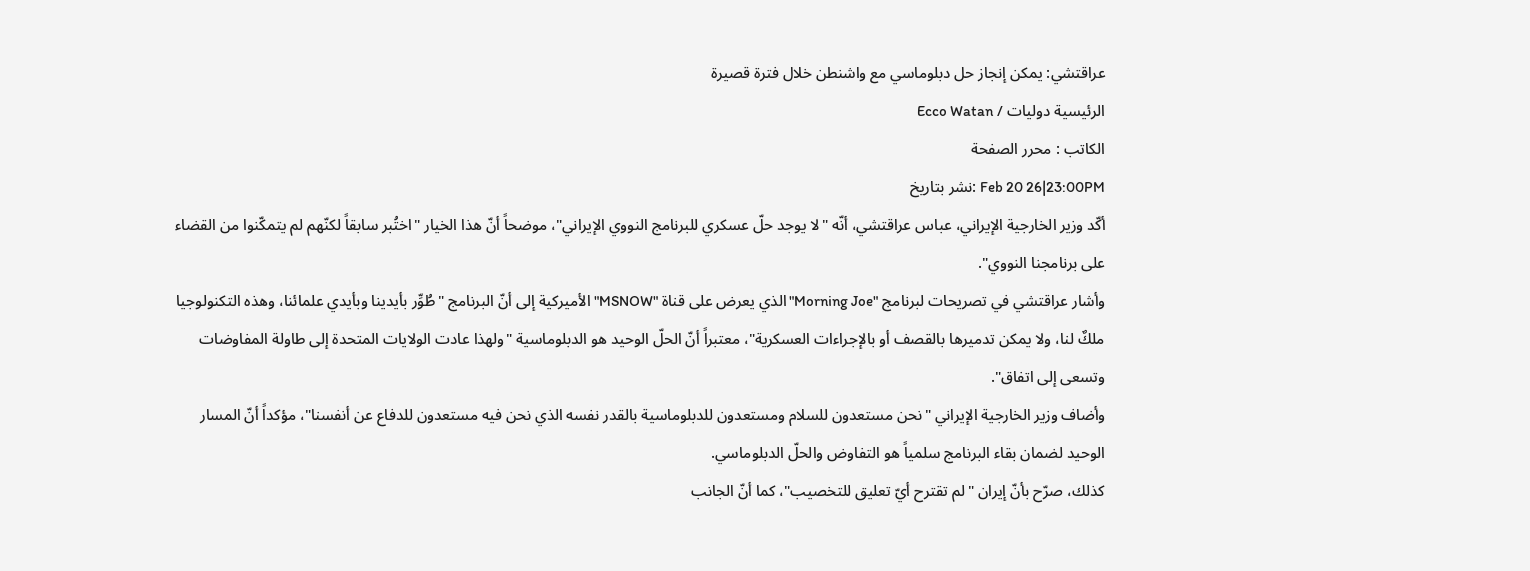عراقتشي: يمكن إنجاز حل دبلوماسي مع واشنطن خلال فترة قصيرة
الرئيسية دوليات / Ecco Watan
الكاتب : محرر الصفحة
Feb 20 26|23:00PM :نشر بتاريخ
أكّد وزير الخارجية الإيراني، عباس عراقتشي، أنّه "لا يوجد حلّ عسكري للبرنامج النووي الإيراني"، موضحاً أنّ هذا الخيار "اختُبر سابقاً لكنّهم لم يتمكّنوا من القضاء على برنامجنا النووي".
وأشار عراقتشي في تصريحات لبرنامج "Morning Joe" الذي يعرض على قناة "MSNOW" الأميركية إلى أنّ البرنامج "طُوِّر بأيدينا وبأيدي علمائنا، وهذه التكنولوجيا ملكٌ لنا، ولا يمكن تدميرها بالقصف أو بالإجراءات العسكرية"، معتبراً أنّ الحلّ الوحيد هو الدبلوماسية "ولهذا عادت الولايات المتحدة إلى طاولة المفاوضات وتسعى إلى اتفاق".
وأضاف وزير الخارجية الإيراني "نحن مستعدون للسلام ومستعدون للدبلوماسية بالقدر نفسه الذي نحن فيه مستعدون للدفاع عن أنفسنا"، مؤكداً أنّ المسار الوحيد لضمان بقاء البرنامج سلمياً هو التفاوض والحلّ الدبلوماسي.
كذلك، صرّح بأنّ إيران "لم تقترح أيّ تعليق للتخصيب"، كما أنّ الجانب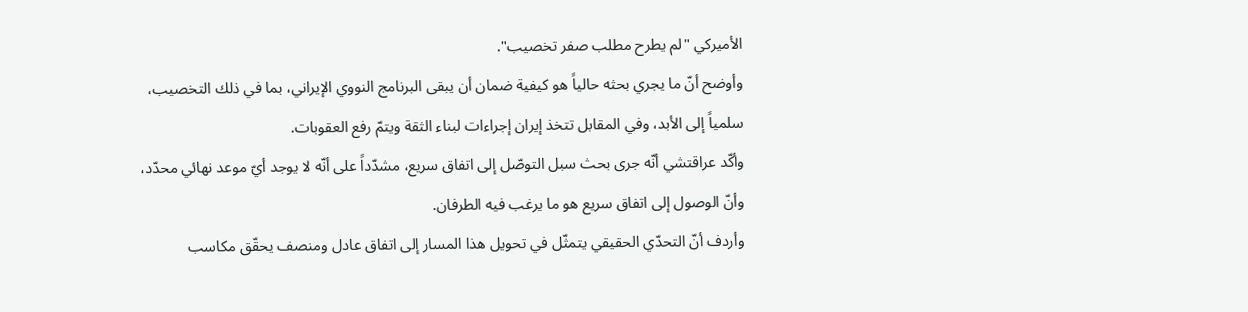الأميركي "لم يطرح مطلب صفر تخصيب".
وأوضح أنّ ما يجري بحثه حالياً هو كيفية ضمان أن يبقى البرنامج النووي الإيراني، بما في ذلك التخصيب، سلمياً إلى الأبد، وفي المقابل تتخذ إيران إجراءات لبناء الثقة ويتمّ رفع العقوبات.
وأكّد عراقتشي أنّه جرى بحث سبل التوصّل إلى اتفاق سريع، مشدّداً على أنّه لا يوجد أيّ موعد نهائي محدّد، وأنّ الوصول إلى اتفاق سريع هو ما يرغب فيه الطرفان.
وأردف أنّ التحدّي الحقيقي يتمثّل في تحويل هذا المسار إلى اتفاق عادل ومنصف يحقّق مكاسب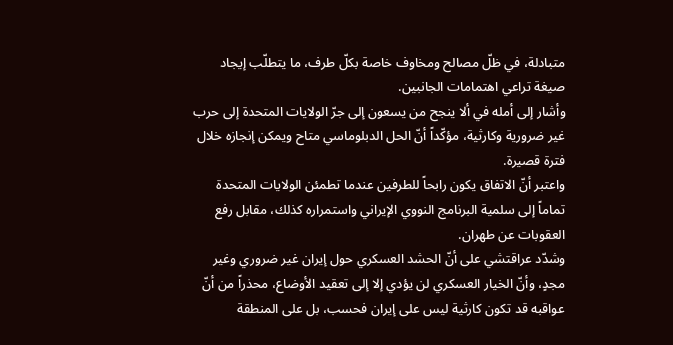متبادلة، في ظلّ مصالح ومخاوف خاصة بكلّ طرف، ما يتطلّب إيجاد صيغة تراعي اهتمامات الجانبين.
وأشار إلى أمله في ألا ينجح من يسعون إلى جرّ الولايات المتحدة إلى حرب غير ضرورية وكارثية، مؤكّداً أنّ الحل الدبلوماسي متاح ويمكن إنجازه خلال فترة قصيرة.
واعتبر أنّ الاتفاق يكون رابحاً للطرفين عندما تطمئن الولايات المتحدة تماماً إلى سلمية البرنامج النووي الإيراني واستمراره كذلك، مقابل رفع العقوبات عن طهران.
وشدّد عراقتشي على أنّ الحشد العسكري حول إيران غير ضروري وغير مجدٍ، وأنّ الخيار العسكري لن يؤدي إلا إلى تعقيد الأوضاع، محذراً من أنّ عواقبه قد تكون كارثية ليس على إيران فحسب، بل على المنطقة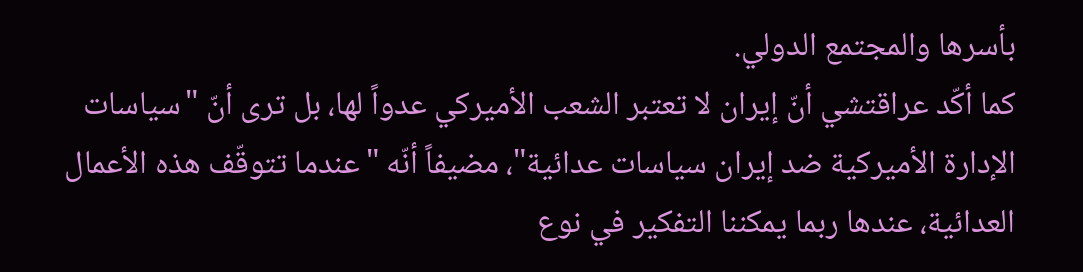بأسرها والمجتمع الدولي.
كما أكّد عراقتشي أنّ إيران لا تعتبر الشعب الأميركي عدواً لها، بل ترى أنّ "سياسات الإدارة الأميركية ضد إيران سياسات عدائية"، مضيفاً أنّه "عندما تتوقّف هذه الأعمال العدائية، عندها ربما يمكننا التفكير في نوع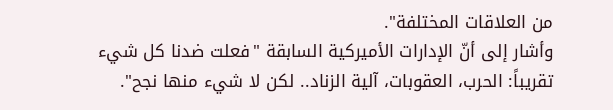من العلاقات المختلفة".
وأشار إلى أنّ الإدارات الأميركية السابقة "فعلت ضدنا كل شيء تقريباً: الحرب، العقوبات، آلية الزناد.. لكن لا شيء منها نجح".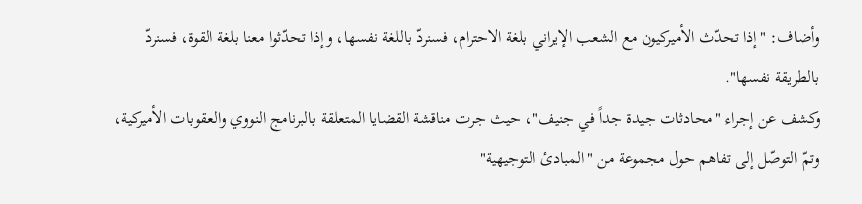وأضاف: "إذا تحدّث الأميركيون مع الشعب الإيراني بلغة الاحترام، فسنردّ باللغة نفسها، وإذا تحدّثوا معنا بلغة القوة، فسنردّ بالطريقة نفسها".
وكشف عن إجراء "محادثات جيدة جداً في جنيف"، حيث جرت مناقشة القضايا المتعلقة بالبرنامج النووي والعقوبات الأميركية، وتمّ التوصّل إلى تفاهم حول مجموعة من "المبادئ التوجيهية"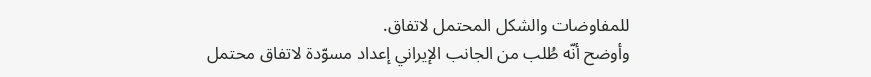للمفاوضات والشكل المحتمل لاتفاق.
وأوضح أنّه طُلب من الجانب الإيراني إعداد مسوّدة لاتفاق محتمل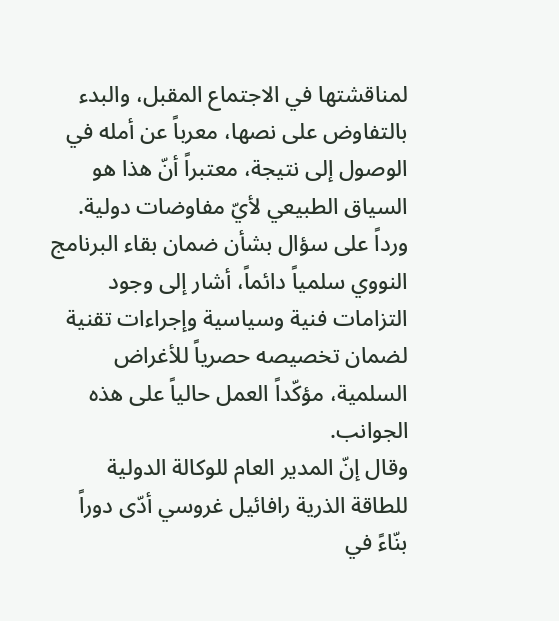لمناقشتها في الاجتماع المقبل، والبدء بالتفاوض على نصها، معرباً عن أمله في الوصول إلى نتيجة، معتبراً أنّ هذا هو السياق الطبيعي لأيّ مفاوضات دولية.
ورداً على سؤال بشأن ضمان بقاء البرنامج النووي سلمياً دائماً، أشار إلى وجود التزامات فنية وسياسية وإجراءات تقنية لضمان تخصيصه حصرياً للأغراض السلمية، مؤكّداً العمل حالياً على هذه الجوانب.
وقال إنّ المدير العام للوكالة الدولية للطاقة الذرية رافائيل غروسي أدّى دوراً بنّاءً في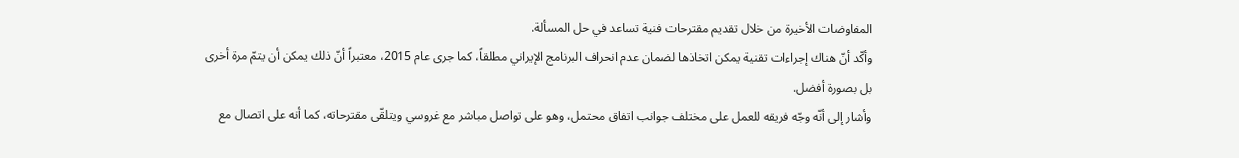المفاوضات الأخيرة من خلال تقديم مقترحات فنية تساعد في حل المسألة.
وأكّد أنّ هناك إجراءات تقنية يمكن اتخاذها لضمان عدم انحراف البرنامج الإيراني مطلقاً، كما جرى عام 2015، معتبراً أنّ ذلك يمكن أن يتمّ مرة أخرى بل بصورة أفضل.
وأشار إلى أنّه وجّه فريقه للعمل على مختلف جوانب اتفاق محتمل، وهو على تواصل مباشر مع غروسي ويتلقّى مقترحاته، كما أنه على اتصال مع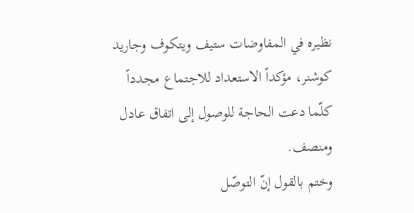نظيره في المفاوضات ستيف ويتكوف وجاريد كوشنر، مؤكداً الاستعداد للاجتماع مجدداً كلّما دعت الحاجة للوصول إلى اتفاق عادل ومنصف.
وختم بالقول إنّ التوصّل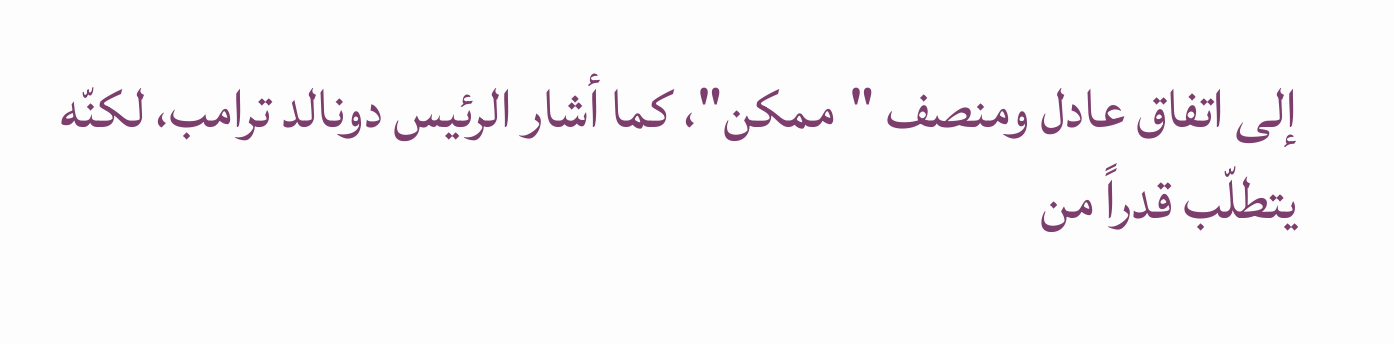إلى اتفاق عادل ومنصف "ممكن"، كما أشار الرئيس دونالد ترامب، لكنّه يتطلّب قدراً من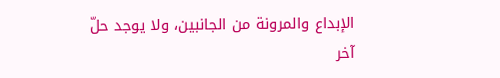الإبداع والمرونة من الجانبين، ولا يوجد حلّ آخر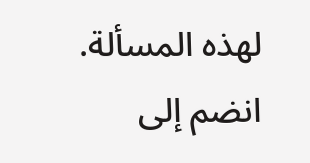لهذه المسألة.
انضم إلى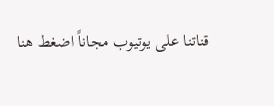قناتنا على يوتيوب مجاناً اضغط هنا